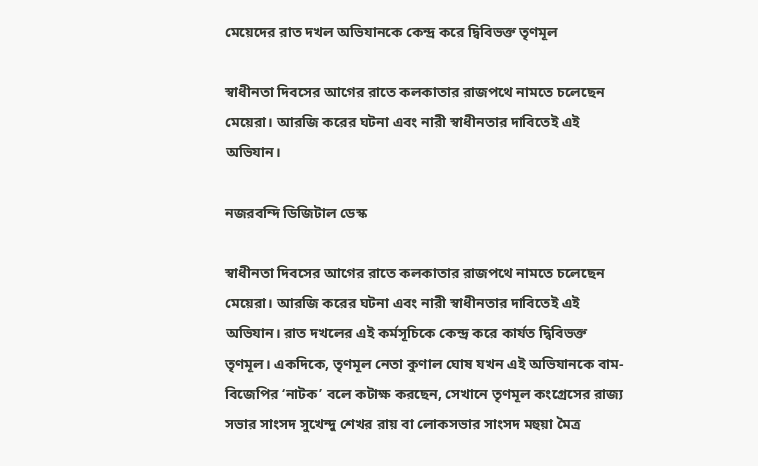মেয়েদের রাত দখল অভিযানকে কেন্দ্র করে দ্বিবিভক্ত তৃণমূল

স্বাধীনতা দিবসের আগের রাতে কলকাতার রাজপথে নামতে চলেছেন মেয়েরা। আরজি করের ঘটনা এবং নারী স্বাধীনতার দাবিতেই এই অভিযান।

নজরবন্দি ডিজিটাল ডেস্ক

স্বাধীনতা দিবসের আগের রাতে কলকাতার রাজপথে নামতে চলেছেন মেয়েরা। আরজি করের ঘটনা এবং নারী স্বাধীনতার দাবিতেই এই অভিযান। রাত দখলের এই কর্মসূচিকে কেন্দ্র করে কার্যত দ্বিবিভক্ত তৃণমূল। একদিকে, তৃণমূল নেতা কুণাল ঘোষ যখন এই অভিযানকে বাম-বিজেপির ‘নাটক’ বলে কটাক্ষ করছেন, সেখানে তৃণমূল কংগ্রেসের রাজ্য সভার সাংসদ সুখেন্দু শেখর রায় বা লোকসভার সাংসদ মহুয়া মৈত্র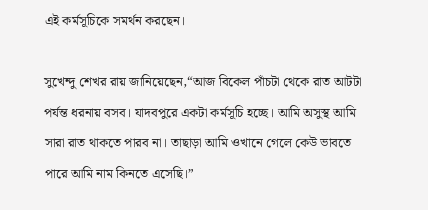এই কর্মসূচিকে সমর্থন করছেন।

সুখেন্দু শেখর রায় জানিয়েছেন,“আজ বিকেল পাঁচটা থেকে রাত আটটা পর্যন্ত ধরনায় বসব। যাদবপুরে একটা কর্মসূচি হচ্ছে। আমি অসুস্থ আমি সারা রাত থাকতে পারব না। তাছাড়া আমি ওখানে গেলে কেউ ভাবতে পারে আমি নাম কিনতে এসেছি।”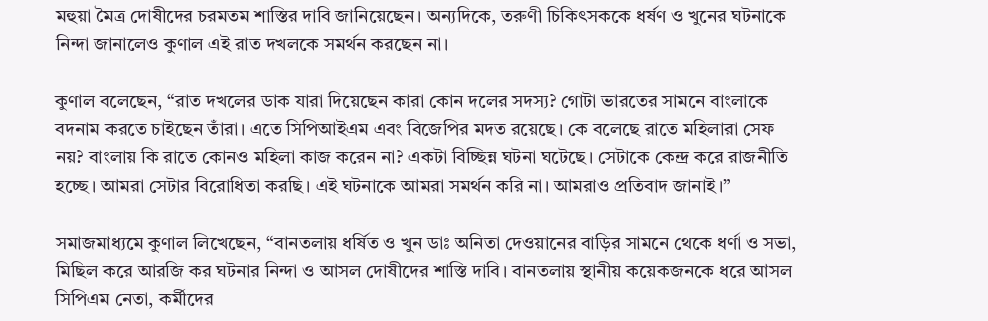মহুয়া মৈত্র দোষীদের চরমতম শাস্তির দাবি জানিয়েছেন। অন্যদিকে, তরুণী চিকিৎসককে ধর্ষণ ও খুনের ঘটনাকে নিন্দা জানালেও কুণাল এই রাত দখলকে সমর্থন করছেন না।

কুণাল বলেছেন, “রাত দখলের ডাক যারা দিয়েছেন কারা কোন দলের সদস্য? গোটা ভারতের সামনে বাংলাকে বদনাম করতে চাইছেন তাঁরা। এতে সিপিআইএম এবং বিজেপির মদত রয়েছে। কে বলেছে রাতে মহিলারা সেফ নয়? বাংলায় কি রাতে কোনও মহিলা কাজ করেন না? একটা বিচ্ছিন্ন ঘটনা ঘটেছে। সেটাকে কেন্দ্র করে রাজনীতি হচ্ছে। আমরা সেটার বিরোধিতা করছি। এই ঘটনাকে আমরা সমর্থন করি না। আমরাও প্রতিবাদ জানাই।”

সমাজমাধ্যমে কুণাল লিখেছেন, “বানতলায় ধর্ষিত ও খুন ডাঃ অনিতা দেওয়ানের বাড়ির সামনে থেকে ধর্ণা ও সভা, মিছিল করে আরজি কর ঘটনার নিন্দা ও আসল দোষীদের শাস্তি দাবি। বানতলায় স্থানীয় কয়েকজনকে ধরে আসল সিপিএম নেতা, কর্মীদের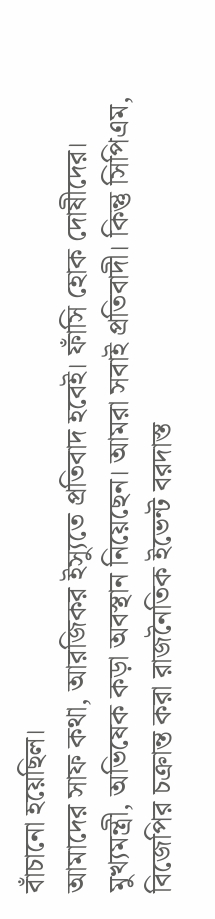বাঁচানো হয়েছিল।
আমাদের সাফ কথা, আরজিকর ইস্যুতে প্রতিবাদ হবেই। ফাঁসি হোক দোষীদের। মুখ্যমন্ত্রী, অভিষেক কড়া অবস্থান নিয়েছেন। আমরা সবাই প্রতিবাদী। কিন্তু সিপিএম, বিজেপির চক্রান্ত করা রাজনৈতিক ইভেন্ট বরদাস্ত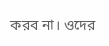করব না। ওদের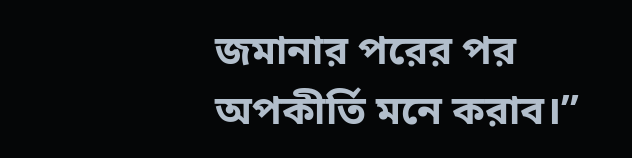জমানার পরের পর অপকীর্তি মনে করাব।”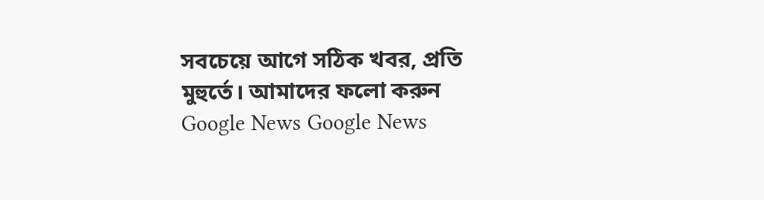সবচেয়ে আগে সঠিক খবর, প্রতি মুহুর্তে। আমাদের ফলো করুন
Google News Google News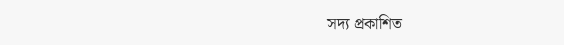সদ্য প্রকাশিত